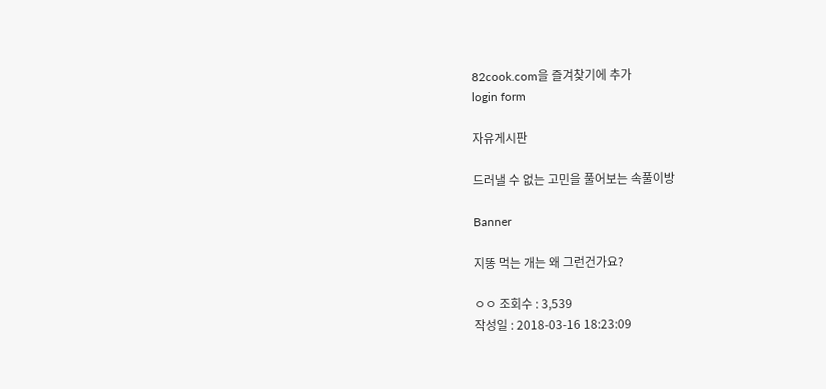82cook.com을 즐겨찾기에 추가
login form

자유게시판

드러낼 수 없는 고민을 풀어보는 속풀이방

Banner

지똥 먹는 개는 왜 그런건가요?

ㅇㅇ 조회수 : 3,539
작성일 : 2018-03-16 18:23:09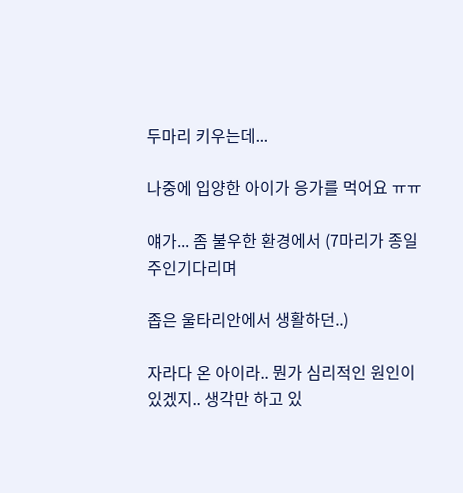두마리 키우는데...

나중에 입양한 아이가 응가를 먹어요 ㅠㅠ

얘가... 좀 불우한 환경에서 (7마리가 종일 주인기다리며

좁은 울타리안에서 생활하던..)

자라다 온 아이라.. 뭔가 심리적인 원인이 있겠지.. 생각만 하고 있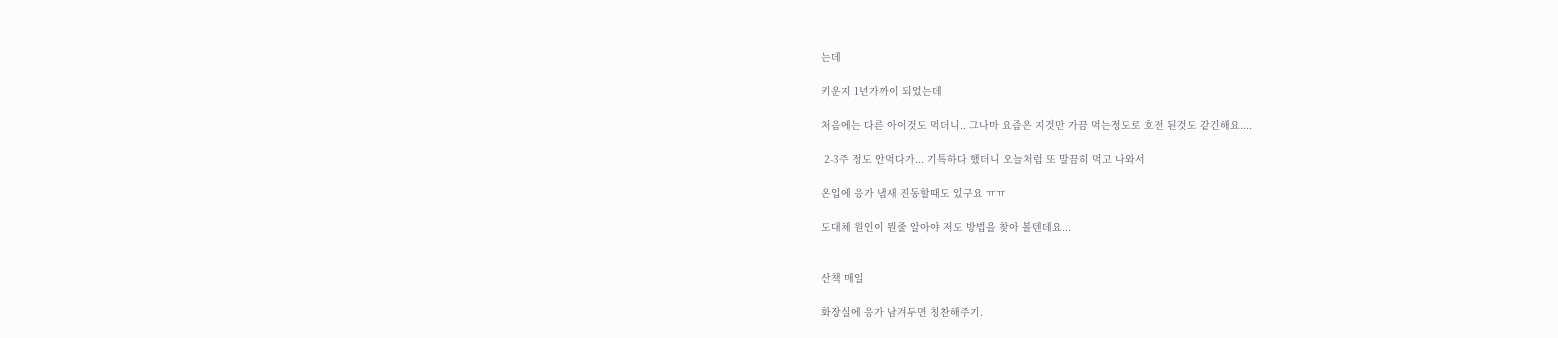는데

키운지 1년가까이 되었는데

처음에는 다른 아이것도 먹더니.. 그나마 요즘은 지것만 가끔 먹는정도로 호전 된것도 같긴해요....

 2-3주 정도 안먹다가... 기특하다 했더니 오늘처럼 또 말끔히 먹고 나와서

온입에 응가 냄새 진동할때도 있구요 ㅠㅠ

도대체 원인이 뭔줄 알아야 저도 방법을 찾아 볼텐데요...


산책 매일

화장실에 응가 남겨두면 칭찬해주기.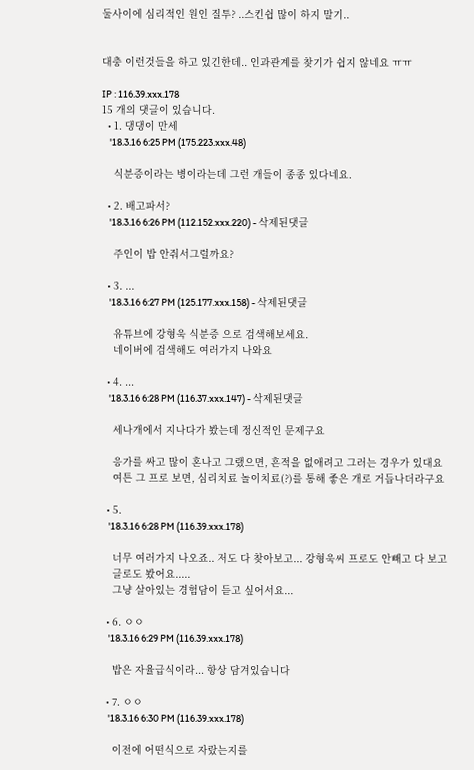둘사이에 심리적인 원인 질투? ..스킨쉽 많이 하지 말기..


대충 이런것들을 하고 있긴한데.. 인과관계를 찾기가 쉽지 않네요 ㅠㅠ

IP : 116.39.xxx.178
15 개의 댓글이 있습니다.
  • 1. 댕댕이 만세
    '18.3.16 6:25 PM (175.223.xxx.48)

    식분증이라는 병이라는데 그런 개들이 종종 있다네요.

  • 2. 배고파서?
    '18.3.16 6:26 PM (112.152.xxx.220) - 삭제된댓글

    주인이 밥 안줘서그럴까요?

  • 3. ...
    '18.3.16 6:27 PM (125.177.xxx.158) - 삭제된댓글

    유튜브에 강형욱 식분증 으로 검색해보세요.
    네이버에 검색해도 여러가지 나와요

  • 4. ...
    '18.3.16 6:28 PM (116.37.xxx.147) - 삭제된댓글

    세나개에서 지나다가 봤는데 정신적인 문제구요

    응가를 싸고 많이 혼나고 그랬으면, 흔적을 없애려고 그러는 경우가 있대요
    여튼 그 프로 보면, 심리치료 놀이치료(?)를 통해 좋은 개로 거듭나더라구요

  • 5.
    '18.3.16 6:28 PM (116.39.xxx.178)

    너무 여러가지 나오죠.. 저도 다 찾아보고... 강형욱씨 프로도 안빼고 다 보고
    글로도 봤어요.....
    그냥 살아있는 경험담이 듣고 싶어서요...

  • 6. ㅇㅇ
    '18.3.16 6:29 PM (116.39.xxx.178)

    밥은 자율급식이라... 항상 담겨있습니다

  • 7. ㅇㅇ
    '18.3.16 6:30 PM (116.39.xxx.178)

    이전에 어떤식으로 자랐는지를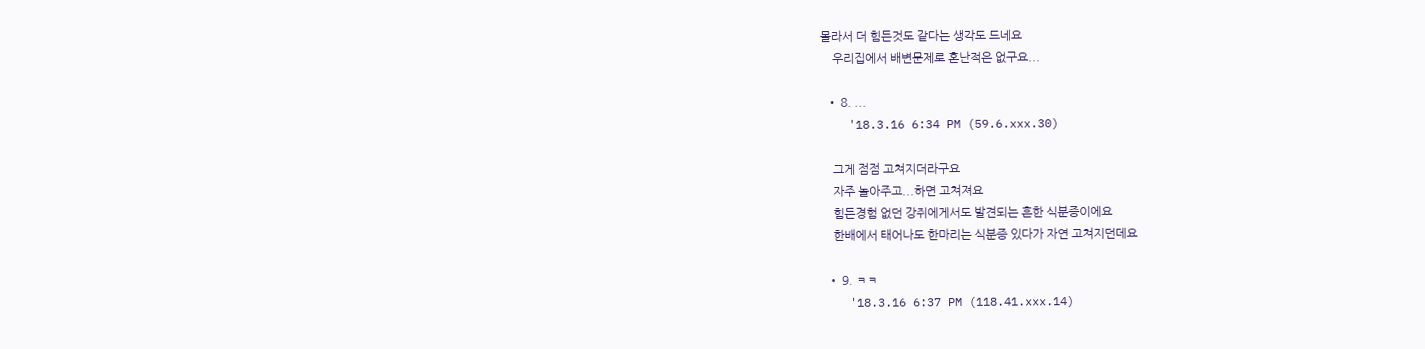몰라서 더 힘든것도 같다는 생각도 드네요
    우리집에서 배변문제로 혼난적은 없구요...

  • 8. ...
    '18.3.16 6:34 PM (59.6.xxx.30)

    그게 점점 고쳐지더라구요
    자주 놀아주고...하면 고쳐져요
    힘든경험 없던 강쥐에게서도 발견되는 흔한 식분증이에요
    한배에서 태어나도 한마리는 식분증 있다가 자연 고쳐지던데요

  • 9. ㅋㅋ
    '18.3.16 6:37 PM (118.41.xxx.14)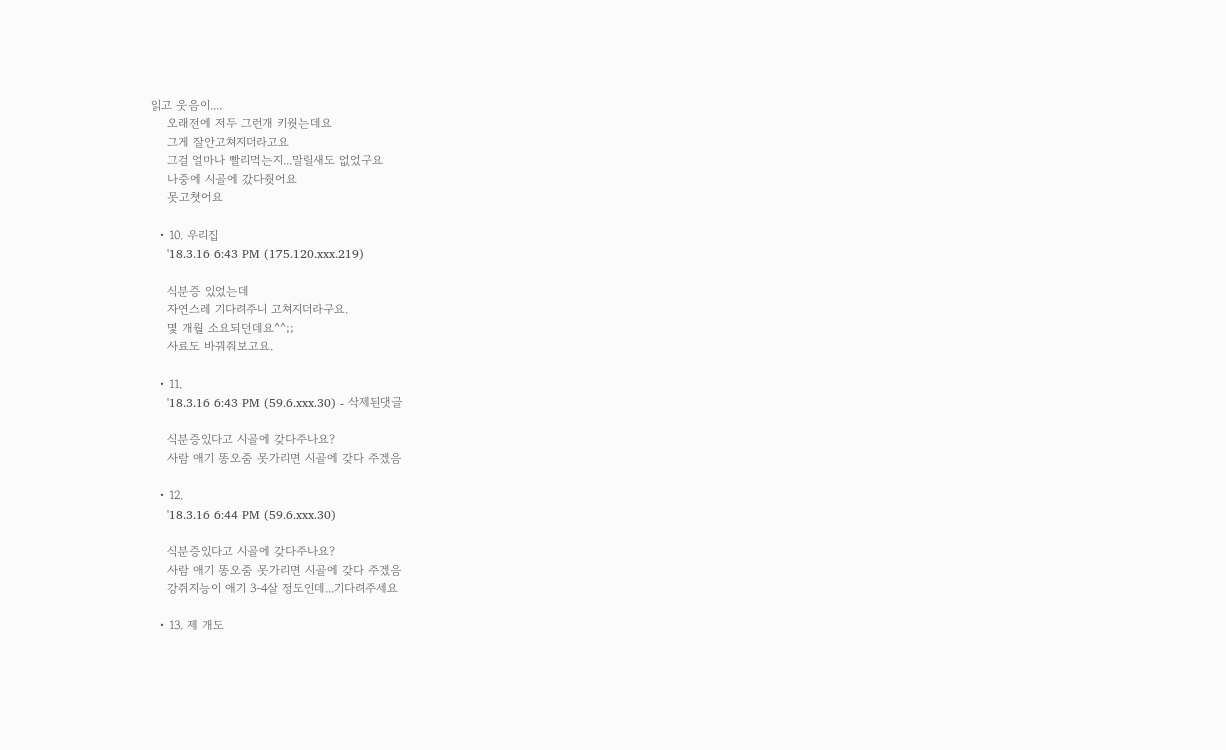읽고 웃음이....
    오래전에 저두 그런개 키웟는데요
    그게 잘안고쳐지더라고요
    그걸 얼마나 빨리먹는지...말릴새도 없었구요
    나중에 시골에 갔다줫어요
    못고쳣어요

  • 10. 우리집
    '18.3.16 6:43 PM (175.120.xxx.219)

    식분증 있었는데
    자연스레 기다려주니 고쳐지더라구요.
    몇 개월 소요되던데요^^;;
    사료도 바꿔줘보고요.

  • 11.
    '18.3.16 6:43 PM (59.6.xxx.30) - 삭제된댓글

    식분증있다고 시골에 갖다주나요?
    사람 애기 똥오줌 못가리면 시골에 갖다 주겠음

  • 12.
    '18.3.16 6:44 PM (59.6.xxx.30)

    식분증있다고 시골에 갖다주나요?
    사람 애기 똥오줌 못가리면 시골에 갖다 주겠음
    강쥐지능이 애기 3-4살 정도인데...기다려주세요

  • 13. 제 개도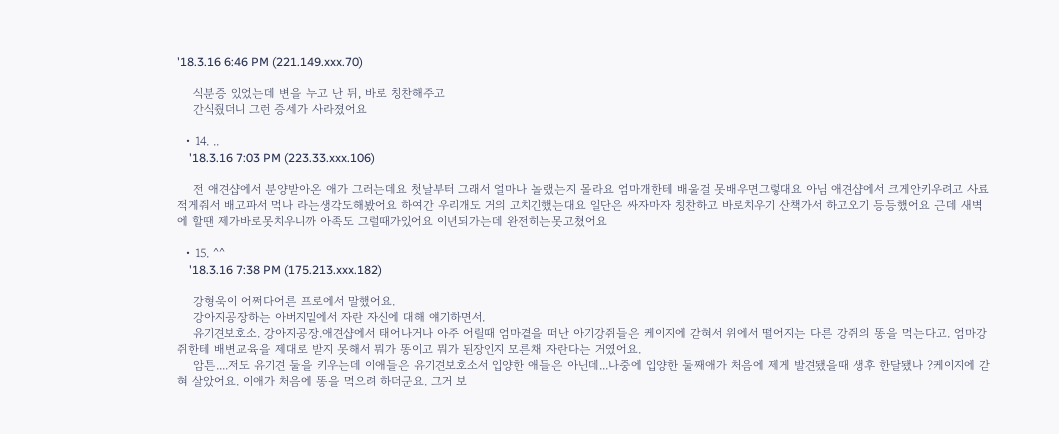'18.3.16 6:46 PM (221.149.xxx.70)

    식분증 있었는데 변을 누고 난 뒤, 바로 칭찬해주고
    간식줬더니 그런 증세가 사라졌어요

  • 14. ..
    '18.3.16 7:03 PM (223.33.xxx.106)

    전 애견샵에서 분양받아온 애가 그러는데요 첫날부터 그래서 얼마나 놀랬는지 몰라요 엄마개한테 배울걸 못배우면그렇대요 아님 애견샵에서 크게안키우려고 사료적게줘서 배고파서 먹나 라는생각도해봤어요 하여간 우리개도 거의 고치긴했는대요 일단은 싸자마자 칭찬하고 바로치우기 산책가서 하고오기 등등했어요 근데 새벽에 할땐 제가바로못치우니까 아족도 그럴때가있어요 이년되가는데 완전히는못고쳤어요

  • 15. ^^
    '18.3.16 7:38 PM (175.213.xxx.182)

    강형욱이 어쩌다어른 프로에서 말했어요.
    강아지공장하는 아버지밑에서 자란 자신에 대해 얘기하면서.
    유기견보호소. 강아지공장.애견샵에서 태어나거나 아주 어릴때 엄마곁을 떠난 아기강쥐들은 케이지에 갇혀서 위에서 떨어지는 다른 강쥐의 똥을 먹는다고. 엄마강쥐한테 배변교육을 제대로 받지 못해서 뭐가 똥이고 뭐가 된장인지 모른채 자란다는 거였어요.
    암튼....저도 유기견 둘을 키우는데 이애들은 유기견보호소서 입양한 애들은 아닌데...나중에 입양한 둘째애가 처음에 제게 발견됐을때 생후 한달됐나 ?케이지에 갇혀 살았어요. 이애가 처음에 똥을 먹으려 하더군요. 그거 보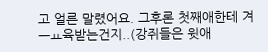고 얼른 말렸어요. 그후론 첫째애한테 겨ㅡㅛ육받는건지..(강쥐들은 윗애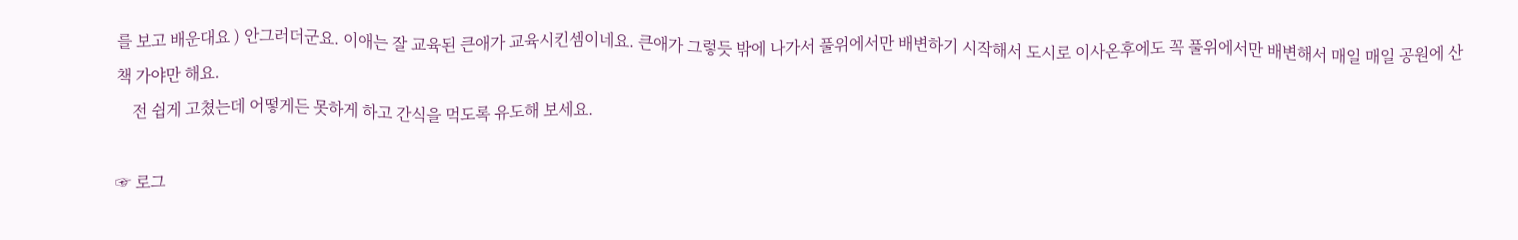를 보고 배운대요 ) 안그러더군요. 이애는 잘 교육된 큰애가 교육시킨셈이네요. 큰애가 그렇듯 밖에 나가서 풀위에서만 배변하기 시작해서 도시로 이사온후에도 꼭 풀위에서만 배변해서 매일 매일 공원에 산책 가야만 해요.
    전 쉽게 고쳤는데 어떻게든 못하게 하고 간식을 먹도록 유도해 보세요.

☞ 로그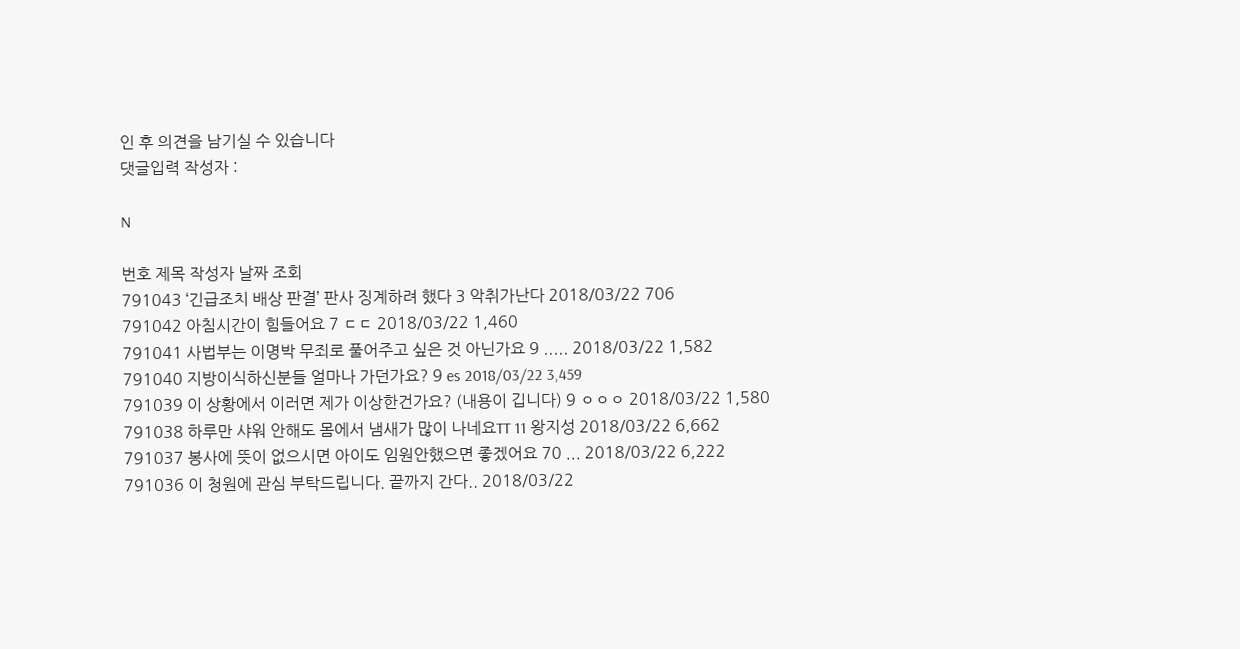인 후 의견을 남기실 수 있습니다
댓글입력 작성자 :

N

번호 제목 작성자 날짜 조회
791043 ‘긴급조치 배상 판결’ 판사 징계하려 했다 3 악취가난다 2018/03/22 706
791042 아침시간이 힘들어요 7 ㄷㄷ 2018/03/22 1,460
791041 사법부는 이명박 무죄로 풀어주고 싶은 것 아닌가요 9 ..... 2018/03/22 1,582
791040 지방이식하신분들 얼마나 가던가요? 9 es 2018/03/22 3,459
791039 이 상황에서 이러면 제가 이상한건가요? (내용이 깁니다) 9 ㅇㅇㅇ 2018/03/22 1,580
791038 하루만 샤워 안해도 몸에서 냄새가 많이 나네요TT 11 왕지성 2018/03/22 6,662
791037 봉사에 뜻이 없으시면 아이도 임원안했으면 좋겠어요 70 ... 2018/03/22 6,222
791036 이 청원에 관심 부탁드립니다. 끝까지 간다.. 2018/03/22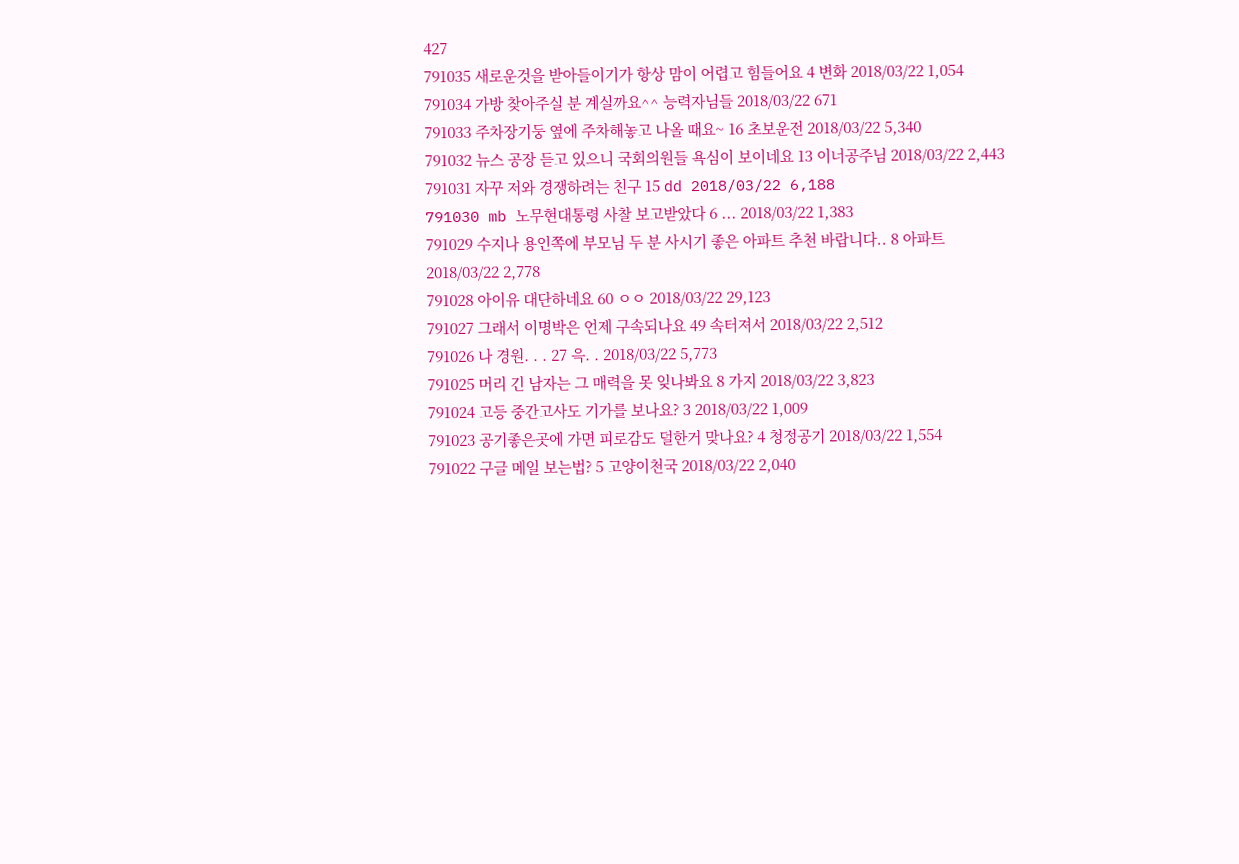427
791035 새로운것을 받아들이기가 항상 맘이 어렵고 힘들어요 4 변화 2018/03/22 1,054
791034 가방 찾아주실 분 계실까요^^ 능력자님들 2018/03/22 671
791033 주차장기둥 옆에 주차해놓고 나올 때요~ 16 초보운전 2018/03/22 5,340
791032 뉴스 공장 듣고 있으니 국회의원들 욕심이 보이네요 13 이너공주님 2018/03/22 2,443
791031 자꾸 저와 경쟁하려는 친구 15 dd 2018/03/22 6,188
791030 mb 노무현대통령 사찰 보고받았다 6 ... 2018/03/22 1,383
791029 수지나 용인쪽에 부모님 두 분 사시기 좋은 아파트 추천 바랍니다.. 8 아파트 2018/03/22 2,778
791028 아이유 대단하네요 60 ㅇㅇ 2018/03/22 29,123
791027 그래서 이명박은 언제 구속되나요 49 속터져서 2018/03/22 2,512
791026 나 경원. . . 27 윽. . 2018/03/22 5,773
791025 머리 긴 남자는 그 매력을 못 잊나봐요 8 가지 2018/03/22 3,823
791024 고등 중간고사도 기가를 보나요? 3 2018/03/22 1,009
791023 공기좋은곳에 가면 피로감도 덜한거 맞나요? 4 청정공기 2018/03/22 1,554
791022 구글 메일 보는법? 5 고양이천국 2018/03/22 2,040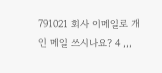791021 회사 이메일로 개인 메일 쓰시나요? 4 ,,,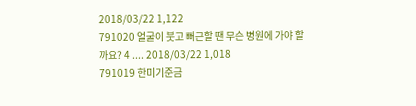2018/03/22 1,122
791020 얼굴이 붓고 뻐근할 땐 무슨 병원에 가야 할까요? 4 .... 2018/03/22 1,018
791019 한미기준금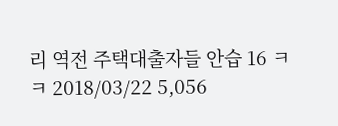리 역전 주택대출자들 안습 16 ㅋㅋ 2018/03/22 5,056